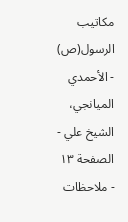مكاتيب الرسول(ص) - الأحمدي الميانجي، الشيخ علي - الصفحة ١٣ - ملاحظات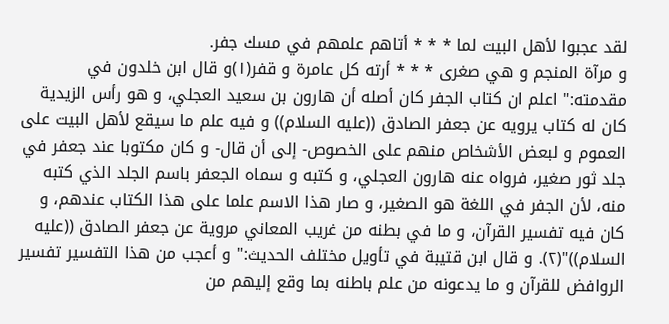لقد عجبوا لأهل البيت لما * * * أتاهم علمهم في مسك جفر.
و مرآة المنجم و هي صغرى * * * أرته كل عامرة و قفر(١)و قال ابن خلدون في مقدمته:" اعلم ان كتاب الجفر كان أصله أن هارون بن سعيد العجلي، و هو رأس الزيدية كان له كتاب يرويه عن جعفر الصادق ((عليه السلام)) و فيه علم ما سيقع لأهل البيت على العموم و لبعض الأشخاص منهم على الخصوص- إلى أن قال- و كان مكتوبا عند جعفر في جلد ثور صغير، فرواه عنه هارون العجلي، و كتبه و سماه الجعفر باسم الجلد الذي كتبه منه، لأن الجفر في اللغة هو الصغير، و صار هذا الاسم علما على هذا الكتاب عندهم، و كان فيه تفسير القرآن، و ما في بطنه من غريب المعاني مروية عن جعفر الصادق ((عليه السلام))"(٢). و قال ابن قتيبة في تأويل مختلف الحديث:" و أعجب من هذا التفسير تفسير الروافض للقرآن و ما يدعونه من علم باطنه بما وقع إليهم من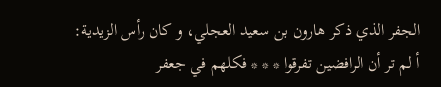الجفر الذي ذكر هارون بن سعيد العجلي، و كان رأس الزيدية:
أ لم تر أن الرافضين تفرقوا * * * فكلهم في جعفر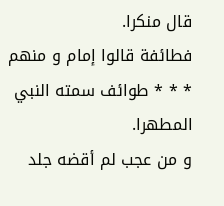قال منكرا.
فطائفة قالوا إمام و منهم * * * طوائف سمته النبي المطهرا.
و من عجب لم أقضه جلد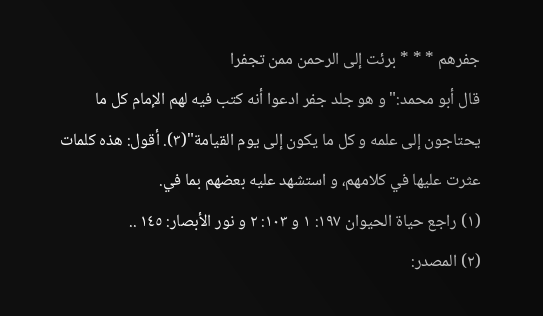جفرهم * * * برئت إلى الرحمن ممن تجفرا
قال أبو محمد:" و هو جلد جفر ادعوا أنه كتب فيه لهم الإمام كل ما يحتاجون إلى علمه و كل ما يكون إلى يوم القيامة"(٣). أقول: هذه كلمات عثرت عليها في كلامهم، و استشهد عليه بعضهم بما في.
(١) راجع حياة الحيوان ١٩٧: ١ و ١٠٣: ٢ و نور الأبصار: ١٤٥ ..
(٢) المصدر: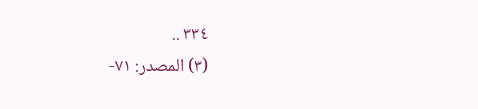٣٣٤ ..
(٣) المصدر: ٧١-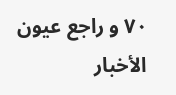٧٠ و راجع عيون الأخبار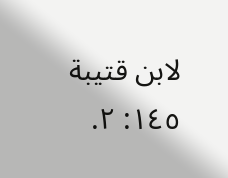لابن قتيبة ١٤٥: ٢.